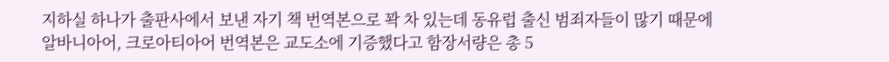지하실 하나가 출판사에서 보낸 자기 책 번역본으로 꽉 차 있는데 동유럽 출신 범죄자들이 많기 때문에 알바니아어, 크로아티아어 번역본은 교도소에 기증했다고 함장서량은 총 5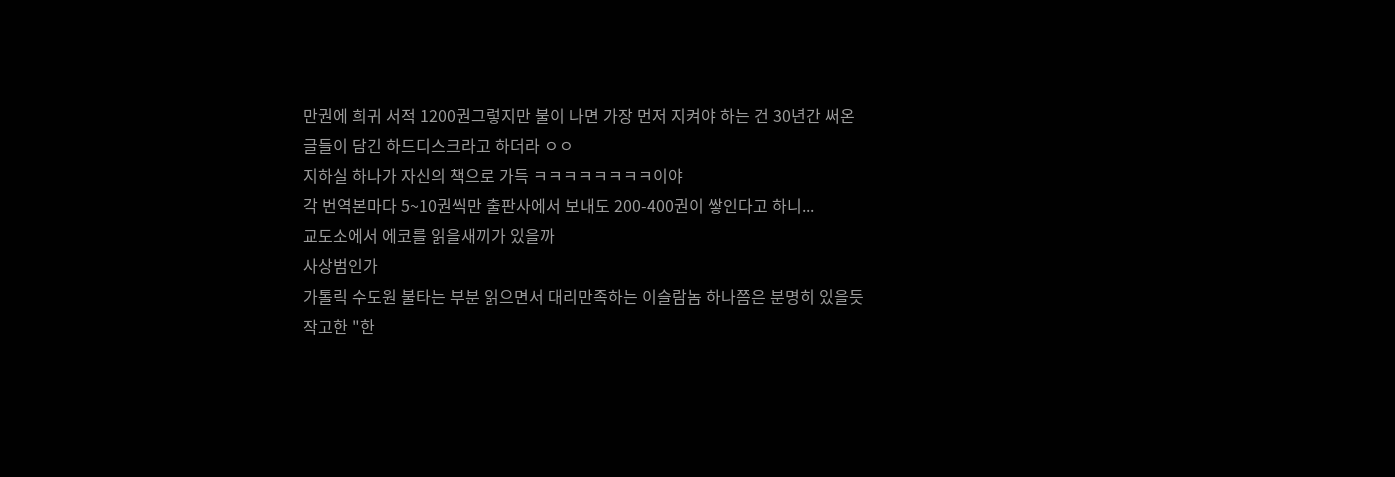만권에 희귀 서적 1200권그렇지만 불이 나면 가장 먼저 지켜야 하는 건 30년간 써온 글들이 담긴 하드디스크라고 하더라 ㅇㅇ
지하실 하나가 자신의 책으로 가득 ㅋㅋㅋㅋㅋㅋㅋㅋ이야
각 번역본마다 5~10권씩만 출판사에서 보내도 200-400권이 쌓인다고 하니...
교도소에서 에코를 읽을새끼가 있을까
사상범인가
가톨릭 수도원 불타는 부분 읽으면서 대리만족하는 이슬람놈 하나쯤은 분명히 있을듯
작고한 "한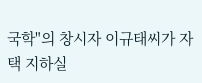국학"의 창시자 이규태씨가 자택 지하실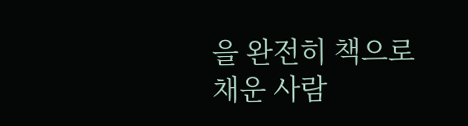을 완전히 책으로 채운 사람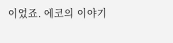이었죠. 에코의 이야기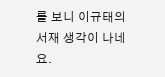를 보니 이규태의 서재 생각이 나네요.